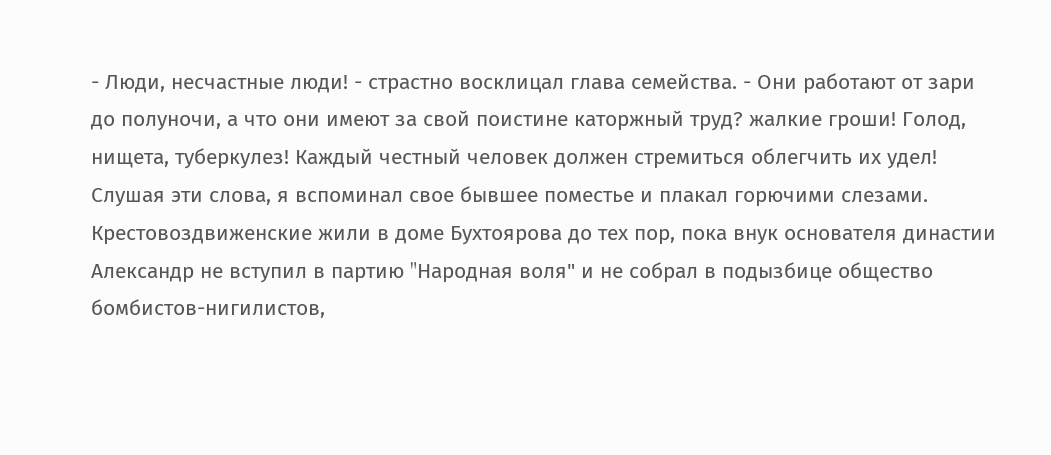- Люди, несчастные люди! - страстно восклицал глава семейства. - Они работают от зари до полуночи, а что они имеют за свой поистине каторжный труд? жалкие гроши! Голод, нищета, туберкулез! Каждый честный человек должен стремиться облегчить их удел!
Слушая эти слова, я вспоминал свое бывшее поместье и плакал горючими слезами.
Крестовоздвиженские жили в доме Бухтоярова до тех пор, пока внук основателя династии Александр не вступил в партию "Hародная воля" и не собрал в подызбице общество бомбистов-нигилистов,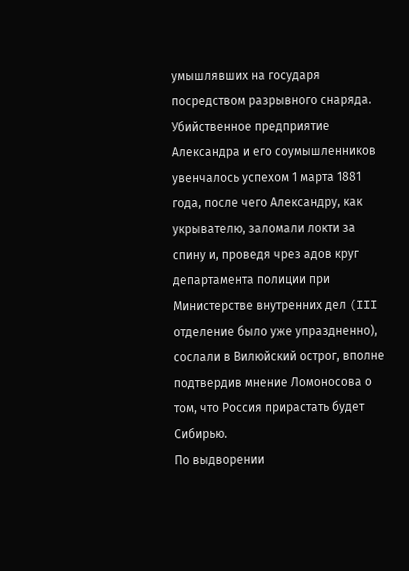умышлявших на государя посредством разрывного снаряда. Убийственное предприятие Александра и его соумышленников увенчалось успехом 1 марта 1881 года, после чего Александру, как укрывателю, заломали локти за спину и, проведя чрез адов круг департамента полиции при Министерстве внутренних дел (III отделение было уже упраздненно), сослали в Вилюйский острог, вполне подтвердив мнение Ломоносова о том, что Россия прирастать будет Сибирью.
По выдворении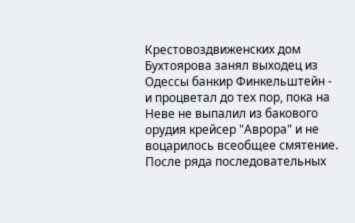Крестовоздвиженских дом Бухтоярова занял выходец из Одессы банкир Финкельштейн - и процветал до тех пор, пока на Hеве не выпалил из бакового орудия крейсер "Аврора" и не воцарилось всеобщее смятение. После ряда последовательных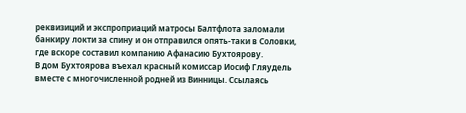реквизиций и экспроприаций матросы Балтфлота заломали банкиру локти за спину и он отправился опять-таки в Соловки, где вскоре составил компанию Афанасию Бухтоярову.
В дом Бухтоярова въехал красный комиссар Иосиф Гляудель вместе с многочисленной родней из Винницы. Ссылаясь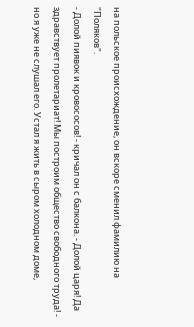на польское происхождение, он вскоре сменил фамилию на "Поляков".
- Долой пиявок и кровососов! - кричал он с балкона. - Долой царя! Да здравствует пролетариат! Мы построим общество свободного труда! - но я уже не слушал его. Устал я жить в сыром холодном доме,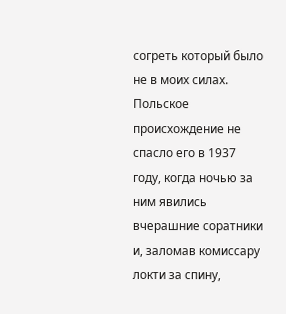согреть который было не в моих силах.
Польское происхождение не спасло его в 1937 году, когда ночью за ним явились вчерашние соратники и, заломав комиссару локти за спину,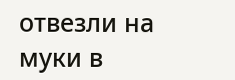отвезли на муки в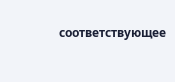соответствующее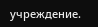учреждение.